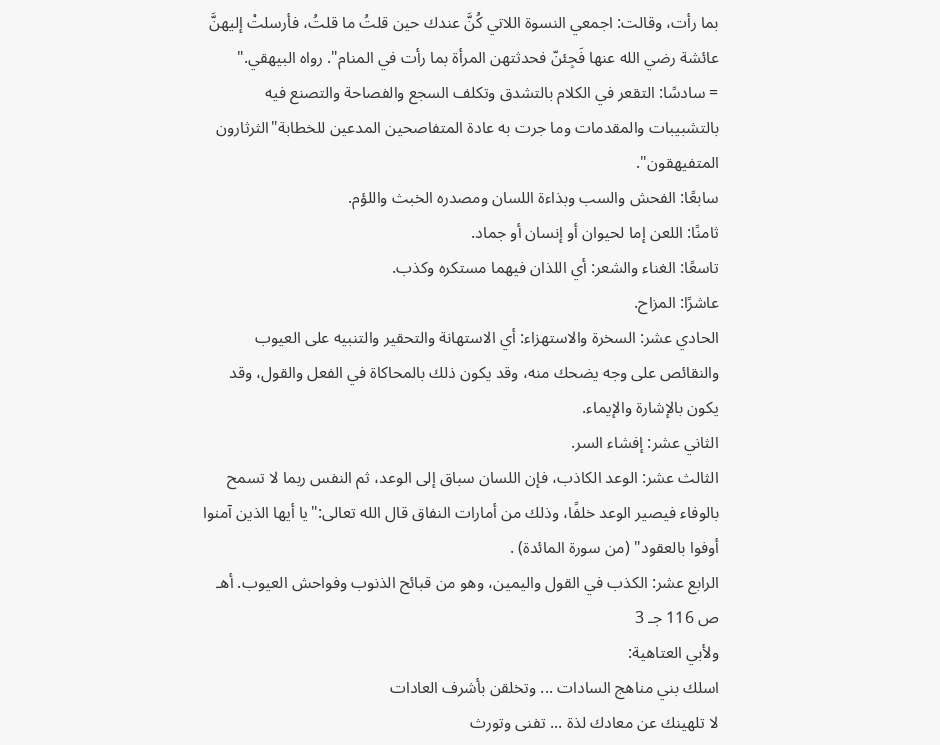بما رأت، وقالت: اجمعي النسوة اللاتي كُنَّ عندك حين قلتُ ما قلتُ، فأرسلتْ إليهنَّ عائشة رضي الله عنها فَجِئنّ فحدثتهن المرأة بما رأت في المنام". رواه البيهقي."
= سادسًا: التقعر في الكلام بالتشدق وتكلف السجع والفصاحة والتصنع فيه بالتشبيبات والمقدمات وما جرت به عادة المتفاصحين المدعين للخطابة"الثرثارون المتفيهقون".
سابعًا: الفحش والسب وبذاءة اللسان ومصدره الخبث واللؤم.
ثامنًا: اللعن إما لحيوان أو إنسان أو جماد.
تاسعًا: الغناء والشعر: أي اللذان فيهما مستكره وكذب.
عاشرًا: المزاح.
الحادي عشر: السخرة والاستهزاء: أي الاستهانة والتحقير والتنبيه على العيوب والنقائص على وجه يضحك منه، وقد يكون ذلك بالمحاكاة في الفعل والقول، وقد يكون بالإشارة والإيماء.
الثاني عشر: إفشاء السر.
الثالث عشر: الوعد الكاذب، فإن اللسان سباق إلى الوعد، ثم النفس ربما لا تسمح بالوفاء فيصير الوعد خلفًا، وذلك من أمارات النفاق قال الله تعالى:"يا أيها الذين آمنوا أوفوا بالعقود" (من سورة المائدة) .
الرابع عشر: الكذب في القول واليمين، وهو من قبائح الذنوب وفواحش العيوب. أهـ ص 116 جـ 3
ولأبي العتاهية:
اسلك بني مناهج السادات ... وتخلقن بأشرف العادات
لا تلهينك عن معادك لذة ... تفنى وتورث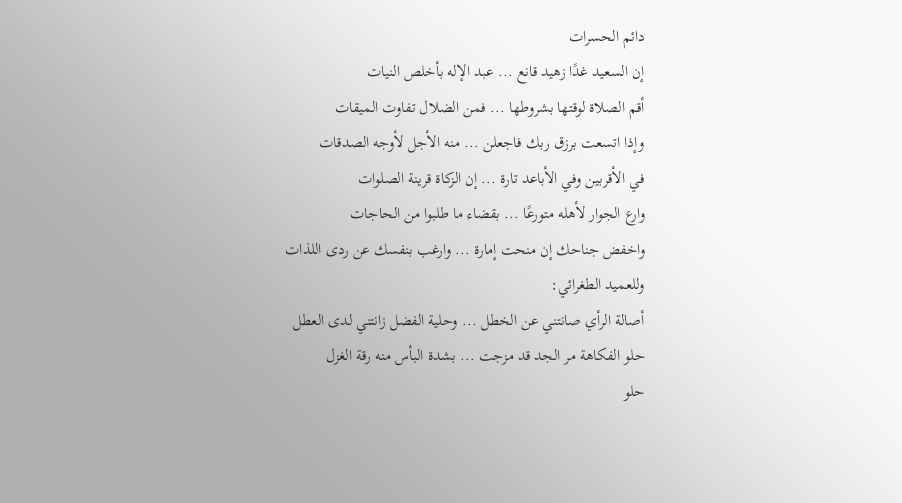دائم الحسرات
إن السعيد غدًا زهيد قانع ... عبد الإله بأخلص النيات
أقم الصلاة لوقتها بشروطها ... فمن الضلال تفاوت الميقات
وإذا اتسعت برزق ربك فاجعلن ... منه الأجل لأوجه الصدقات
في الأقربين وفي الأباعد تارة ... إن الزكاة قرينة الصلوات
وارع الجوار لأهله متورعًا ... بقضاء ما طلبوا من الحاجات
واخفض جناحك إن منحت إمارة ... وارغب بنفسك عن ردى اللذات
وللعميد الطغرائي:
أصالة الرأي صانتني عن الخطل ... وحلية الفضل زانتني لدى العطل
حلو الفكاهة مر الجد قد مزجت ... بشدة البأس منه رقة الغزل
حلو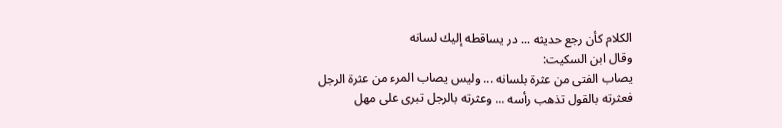الكلام كأن رجع حديثه ... در يساقطه إليك لسانه
وقال ابن السكيت:
يصاب الفتى من عثرة بلسانه ... وليس يصاب المرء من عثرة الرجل
فعثرته بالقول تذهب رأسه ... وعثرته بالرجل تبرى على مهل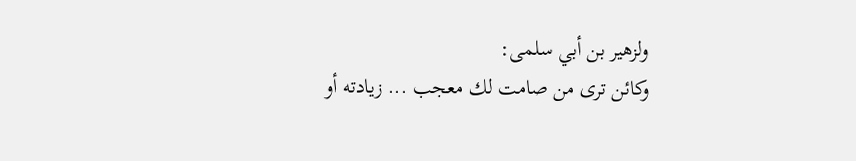ولزهير بن أبي سلمى:
وكائن ترى من صامت لك معجب ... زيادته أو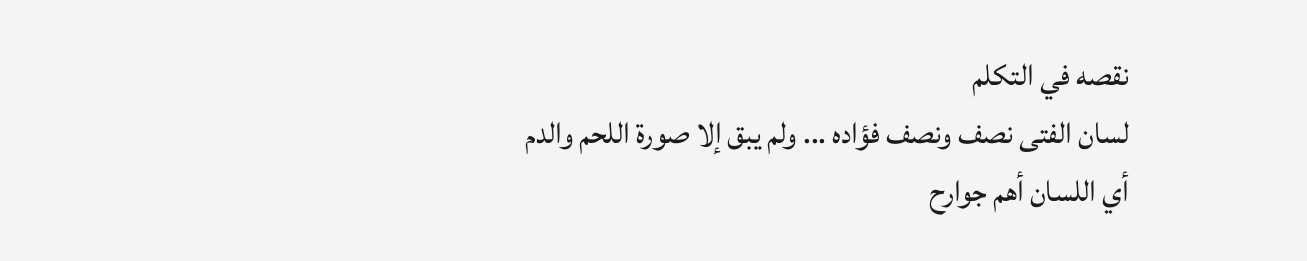نقصه في التكلم
لسان الفتى نصف ونصف فؤاده ... ولم يبق إلا صورة اللحم والدم
أي اللسان أهم جوارح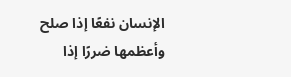الإنسان نفعًا إذا صلح وأعظمها ضررًا إذا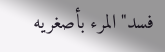فسد"المرء بأصغريه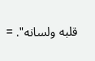قلبه ولسانه". =